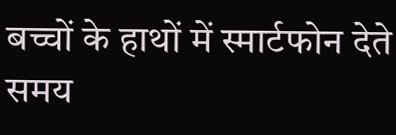बच्चों के हाथों में स्मार्टफोन देते समय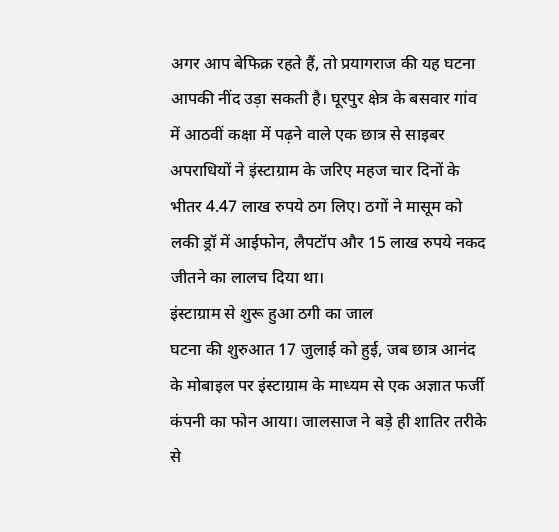अगर आप बेफिक्र रहते हैं, तो प्रयागराज की यह घटना आपकी नींद उड़ा सकती है। घूरपुर क्षेत्र के बसवार गांव में आठवीं कक्षा में पढ़ने वाले एक छात्र से साइबर अपराधियों ने इंस्टाग्राम के जरिए महज चार दिनों के भीतर 4.47 लाख रुपये ठग लिए। ठगों ने मासूम को लकी ड्रॉ में आईफोन, लैपटॉप और 15 लाख रुपये नकद जीतने का लालच दिया था।
इंस्टाग्राम से शुरू हुआ ठगी का जाल
घटना की शुरुआत 17 जुलाई को हुई, जब छात्र आनंद के मोबाइल पर इंस्टाग्राम के माध्यम से एक अज्ञात फर्जी कंपनी का फोन आया। जालसाज ने बड़े ही शातिर तरीके से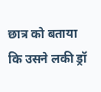छात्र को बताया कि उसने लकी ड्रॉ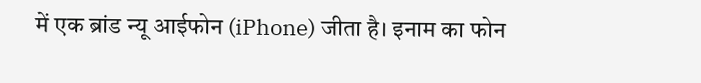में एक ब्रांड न्यू आईफोन (iPhone) जीता है। इनाम का फोन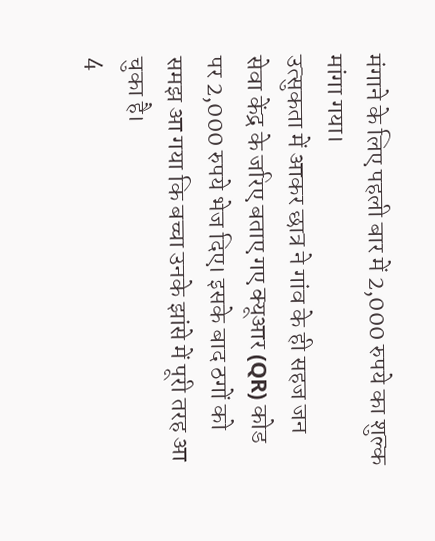मंगाने के लिए पहली बार में 2,000 रुपये का शुल्क मांगा गया।
उत्सुकता में आकर छात्र ने गांव के ही सहज जन सेवा केंद्र के जरिए बताए गए क्यूआर (QR) कोड पर 2,000 रुपये भेज दिए। इसके बाद ठगों को समझ आ गया कि बच्चा उनके झांसे में पूरी तरह आ चुका है।
4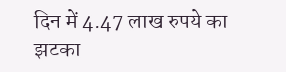दिन में 4.47 लाख रुपये का झटका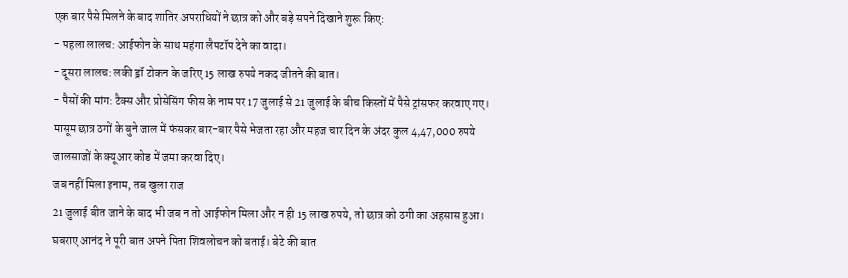एक बार पैसे मिलने के बाद शातिर अपराधियों ने छात्र को और बड़े सपने दिखाने शुरू किए:
- पहला लालच: आईफोन के साथ महंगा लैपटॉप देने का वादा।
- दूसरा लालच: लकी ड्रॉ टोकन के जरिए 15 लाख रुपये नकद जीतने की बात।
- पैसों की मांग: टैक्स और प्रोसेसिंग फीस के नाम पर 17 जुलाई से 21 जुलाई के बीच किस्तों में पैसे ट्रांसफर करवाए गए।
मासूम छात्र ठगों के बुने जाल में फंसकर बार-बार पैसे भेजता रहा और महज चार दिन के अंदर कुल 4,47,000 रुपये जालसाजों के क्यूआर कोड में जमा करवा दिए।
जब नहीं मिला इनाम, तब खुला राज
21 जुलाई बीत जाने के बाद भी जब न तो आईफोन मिला और न ही 15 लाख रुपये, तो छात्र को ठगी का अहसास हुआ। घबराए आनंद ने पूरी बात अपने पिता शिवलोचन को बताई। बेटे की बात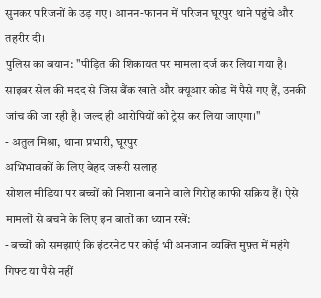सुनकर परिजनों के उड़ गए। आनन-फानन में परिजन घूरपुर थाने पहुंचे और तहरीर दी।
पुलिस का बयान: "पीड़ित की शिकायत पर मामला दर्ज कर लिया गया है। साइबर सेल की मदद से जिस बैंक खाते और क्यूआर कोड में पैसे गए हैं, उनकी जांच की जा रही है। जल्द ही आरोपियों को ट्रेस कर लिया जाएगा।"
- अतुल मिश्रा, थाना प्रभारी, घूरपुर
अभिभावकों के लिए बेहद जरूरी सलाह
सोशल मीडिया पर बच्चों को निशाना बनाने वाले गिरोह काफी सक्रिय हैं। ऐसे मामलों से बचने के लिए इन बातों का ध्यान रखें:
- बच्चों को समझाएं कि इंटरनेट पर कोई भी अनजान व्यक्ति मुफ़्त में महंगे गिफ्ट या पैसे नहीं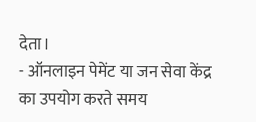देता।
- ऑनलाइन पेमेंट या जन सेवा केंद्र का उपयोग करते समय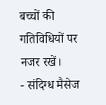बच्चों की गतिविधियों पर नजर रखें।
- संदिग्ध मैसेज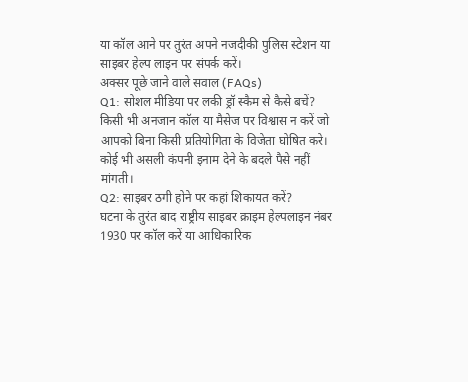या कॉल आने पर तुरंत अपने नजदीकी पुलिस स्टेशन या साइबर हेल्प लाइन पर संपर्क करें।
अक्सर पूछे जाने वाले सवाल (FAQs)
Q1: सोशल मीडिया पर लकी ड्रॉ स्कैम से कैसे बचें?
किसी भी अनजान कॉल या मैसेज पर विश्वास न करें जो आपको बिना किसी प्रतियोगिता के विजेता घोषित करे। कोई भी असली कंपनी इनाम देने के बदले पैसे नहीं मांगती।
Q2: साइबर ठगी होने पर कहां शिकायत करें?
घटना के तुरंत बाद राष्ट्रीय साइबर क्राइम हेल्पलाइन नंबर 1930 पर कॉल करें या आधिकारिक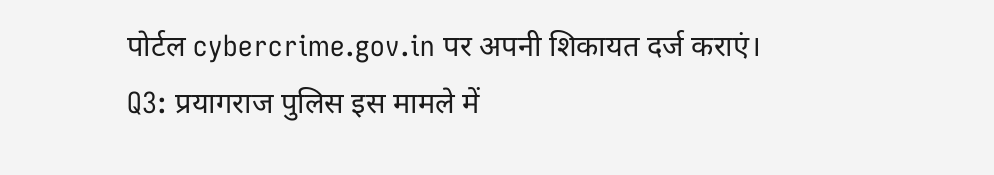पोर्टल cybercrime.gov.in पर अपनी शिकायत दर्ज कराएं।
Q3: प्रयागराज पुलिस इस मामले में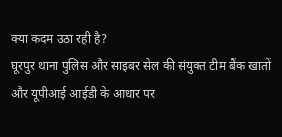क्या कदम उठा रही है?
घूरपुर थाना पुलिस और साइबर सेल की संयुक्त टीम बैंक खातों और यूपीआई आईडी के आधार पर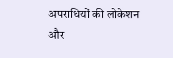अपराधियों की लोकेशन और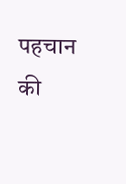पहचान की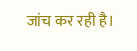जांच कर रही है।